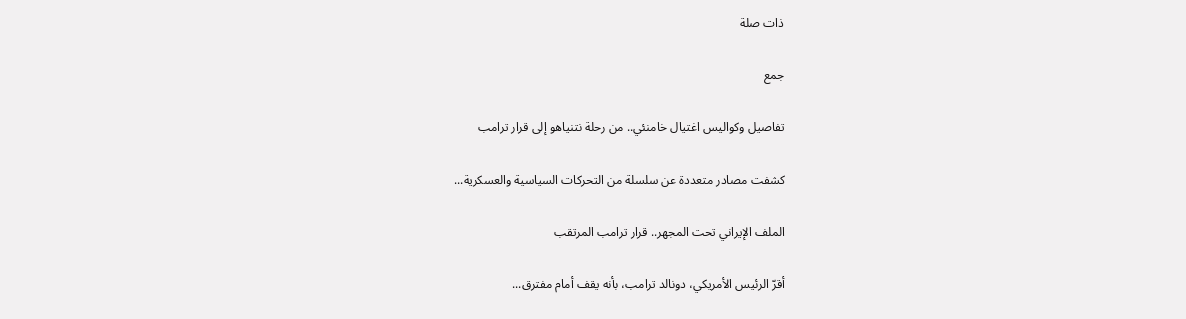ذات صلة

جمع

تفاصيل وكواليس اغتيال خامنئي.. من رحلة نتنياهو إلى قرار ترامب

كشفت مصادر متعددة عن سلسلة من التحركات السياسية والعسكرية...

الملف الإيراني تحت المجهر.. قرار ترامب المرتقب

أقرّ الرئيس الأمريكي، دونالد ترامب، بأنه يقف أمام مفترق...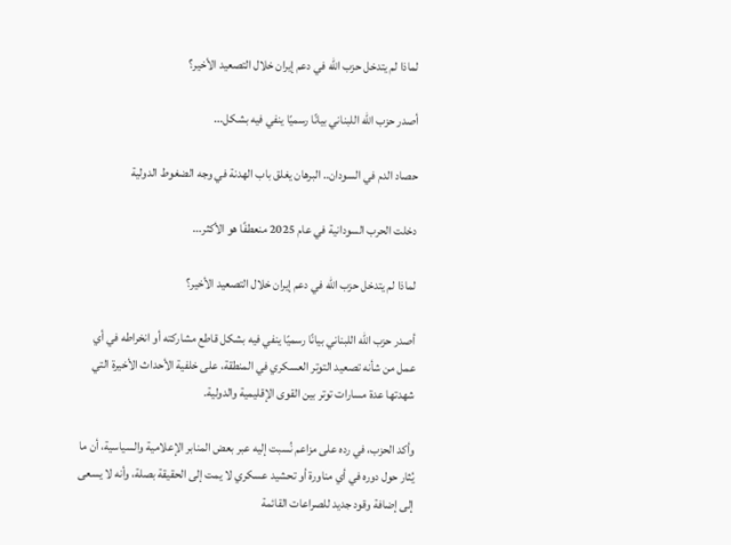لماذا لم يتدخل حزب الله في دعم إيران خلال التصعيد الأخير؟

أصدر حزب الله اللبناني بيانًا رسميًا ينفي فيه بشكل...

حصاد الدم في السودان.. البرهان يغلق باب الهدنة في وجه الضغوط الدولية

دخلت الحرب السودانية في عام 2025 منعطفًا هو الأكثر...

لماذا لم يتدخل حزب الله في دعم إيران خلال التصعيد الأخير؟

أصدر حزب الله اللبناني بيانًا رسميًا ينفي فيه بشكل قاطع مشاركته أو انخراطه في أي عمل من شأنه تصعيد التوتر العسكري في المنطقة، على خلفية الأحداث الأخيرة التي شهدتها عدة مسارات توتر بين القوى الإقليمية والدولية.

وأكد الحزب، في رده على مزاعم نُسبت إليه عبر بعض المنابر الإعلامية والسياسية، أن ما يُثار حول دوره في أي مناورة أو تحشيد عسكري لا يمت إلى الحقيقة بصلة، وأنه لا يسعى إلى إضافة وقود جديد للصراعات القائمة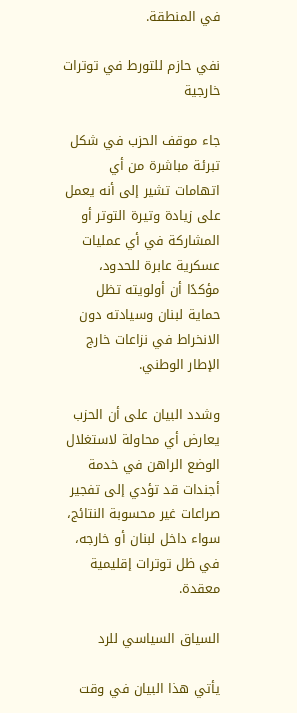في المنطقة.

نفي حازم للتورط في توترات خارجية

جاء موقف الحزب في شكل تبرئة مباشرة من أي اتهامات تشير إلى أنه يعمل على زيادة وتيرة التوتر أو المشاركة في أي عمليات عسكرية عابرة للحدود، مؤكدًا أن أولويته تظل حماية لبنان وسيادته دون الانخراط في نزاعات خارج الإطار الوطني.

وشدد البيان على أن الحزب يعارض أي محاولة لاستغلال الوضع الراهن في خدمة أجندات قد تؤدي إلى تفجير صراعات غير محسوبة النتائج، سواء داخل لبنان أو خارجه، في ظل توترات إقليمية معقدة.

السياق السياسي للرد

يأتي هذا البيان في وقت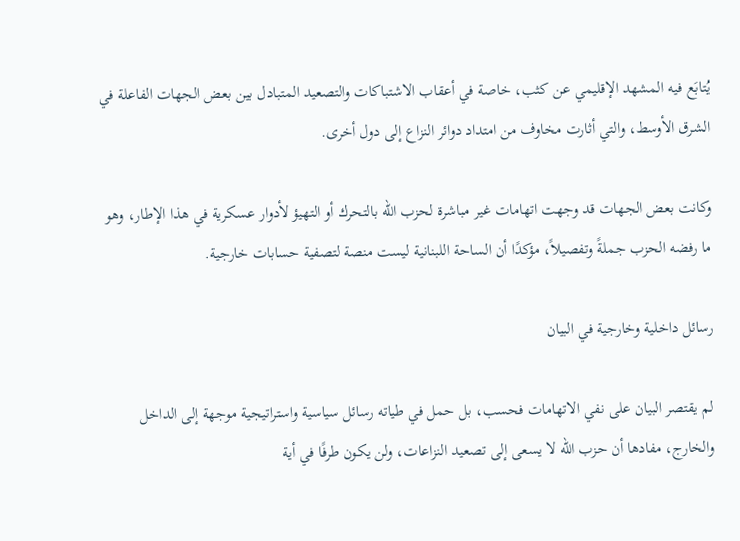يُتابَع فيه المشهد الإقليمي عن كثب، خاصة في أعقاب الاشتباكات والتصعيد المتبادل بين بعض الجهات الفاعلة في الشرق الأوسط، والتي أثارت مخاوف من امتداد دوائر النزاع إلى دول أخرى.

وكانت بعض الجهات قد وجهت اتهامات غير مباشرة لحزب الله بالتحرك أو التهيؤ لأدوار عسكرية في هذا الإطار، وهو ما رفضه الحزب جملةً وتفصيلاً، مؤكدًا أن الساحة اللبنانية ليست منصة لتصفية حسابات خارجية.

رسائل داخلية وخارجية في البيان

لم يقتصر البيان على نفي الاتهامات فحسب، بل حمل في طياته رسائل سياسية واستراتيجية موجهة إلى الداخل والخارج، مفادها أن حزب الله لا يسعى إلى تصعيد النزاعات، ولن يكون طرفًا في أية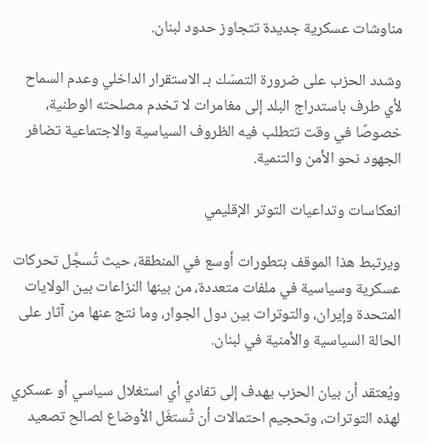مناوشات عسكرية جديدة تتجاوز حدود لبنان.

وشدد الحزب على ضرورة التمسّك بـ الاستقرار الداخلي وعدم السماح لأي طرف باستدراج البلد إلى مغامرات لا تخدم مصلحته الوطنية، خصوصًا في وقت تتطلب فيه الظروف السياسية والاجتماعية تضافر الجهود نحو الأمن والتنمية.

انعكاسات وتداعيات التوتر الإقليمي

ويرتبط هذا الموقف بتطورات أوسع في المنطقة، حيث تُسجَّل تحركات عسكرية وسياسية في ملفات متعددة، من بينها النزاعات بين الولايات المتحدة وإيران، والتوترات بين دول الجوار، وما نتج عنها من آثار على الحالة السياسية والأمنية في لبنان.

ويُعتقد أن بيان الحزب يهدف إلى تفادي أي استغلال سياسي أو عسكري لهذه التوترات، وتحجيم احتمالات أن تُستغَل الأوضاع لصالح تصعيد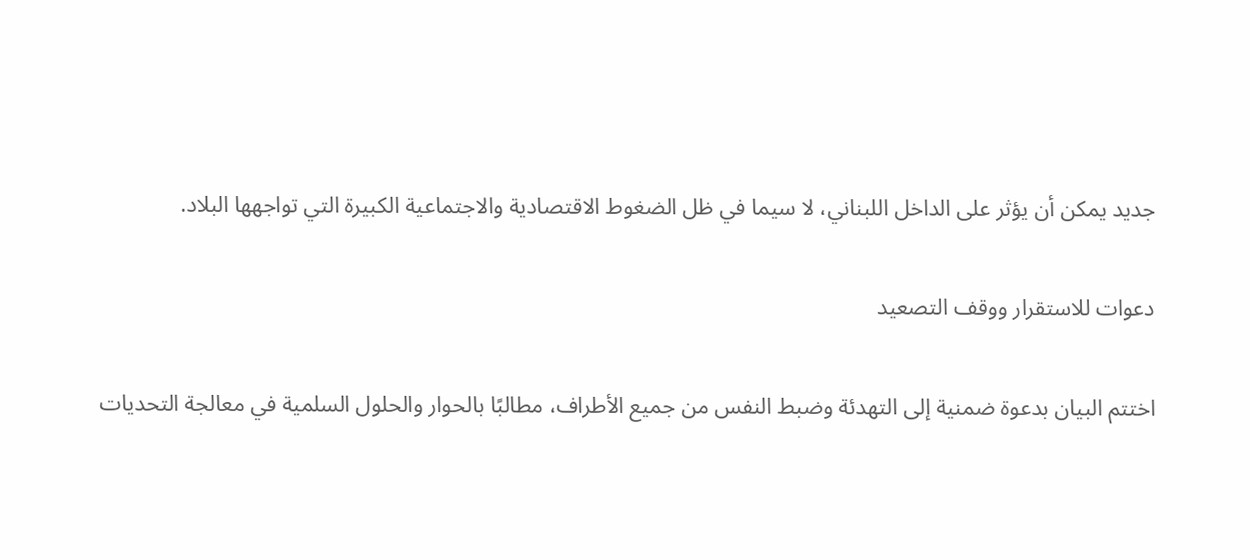جديد يمكن أن يؤثر على الداخل اللبناني، لا سيما في ظل الضغوط الاقتصادية والاجتماعية الكبيرة التي تواجهها البلاد.

دعوات للاستقرار ووقف التصعيد

اختتم البيان بدعوة ضمنية إلى التهدئة وضبط النفس من جميع الأطراف، مطالبًا بالحوار والحلول السلمية في معالجة التحديات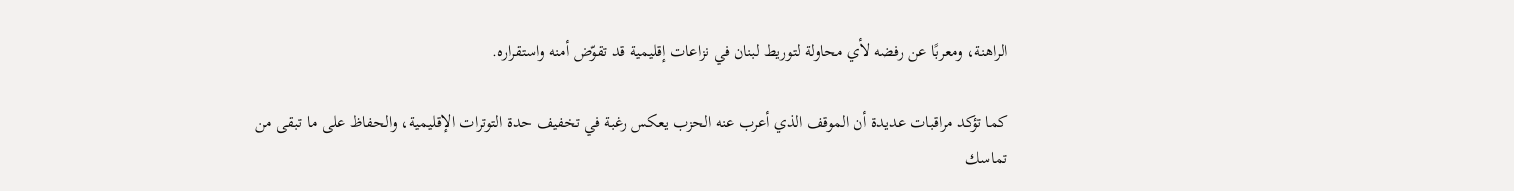الراهنة، ومعربًا عن رفضه لأي محاولة لتوريط لبنان في نزاعات إقليمية قد تقوّض أمنه واستقراره.

كما تؤكد مراقبات عديدة أن الموقف الذي أعرب عنه الحزب يعكس رغبة في تخفيف حدة التوترات الإقليمية، والحفاظ على ما تبقى من تماسك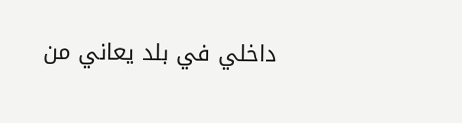داخلي في بلد يعاني من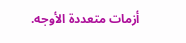أزمات متعددة الأوجه.